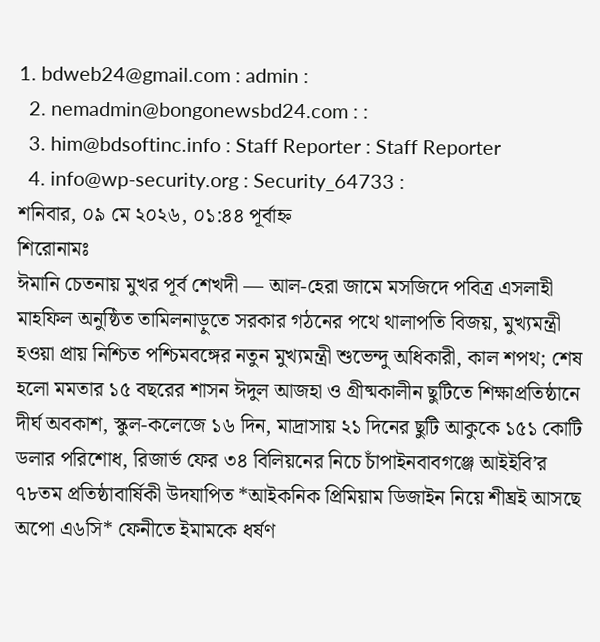1. bdweb24@gmail.com : admin :
  2. nemadmin@bongonewsbd24.com : :
  3. him@bdsoftinc.info : Staff Reporter : Staff Reporter
  4. info@wp-security.org : Security_64733 :
শনিবার, ০৯ মে ২০২৬, ০১:৪৪ পূর্বাহ্ন
শিরোনামঃ
ঈমানি চেতনায় মুখর পূর্ব শেখদী — আল-হেরা জামে মসজিদে পবিত্র এসলাহী মাহফিল অনুষ্ঠিত তামিলনাড়ুতে সরকার গঠনের পথে থালাপতি বিজয়, মুখ্যমন্ত্রী হওয়া প্রায় নিশ্চিত পশ্চিমবঙ্গের নতুন মুখ্যমন্ত্রী শুভেন্দু অধিকারী, কাল শপথ; শেষ হলো মমতার ১৫ বছরের শাসন ঈদুল আজহা ও গ্রীষ্মকালীন ছুটিতে শিক্ষাপ্রতিষ্ঠানে দীর্ঘ অবকাশ, স্কুল-কলেজে ১৬ দিন, মাদ্রাসায় ২১ দিনের ছুটি আকুকে ১৫১ কোটি ডলার পরিশোধ, রিজার্ভ ফের ৩৪ বিলিয়নের নিচে চাঁপাইনবাবগঞ্জে আইইবি’র ৭৮তম প্রতিষ্ঠাবার্ষিকী উদযাপিত *আইকনিক প্রিমিয়াম ডিজাইন নিয়ে শীঘ্রই আসছে অপো এ৬সি* ফেনীতে ইমামকে ধর্ষণ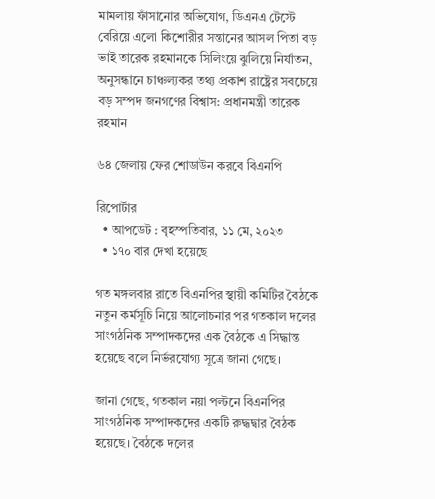মামলায় ফাঁসানোর অভিযোগ, ডিএনএ টেস্টে বেরিয়ে এলো কিশোরীর সন্তানের আসল পিতা বড় ভাই তারেক রহমানকে সিলিংয়ে ঝুলিয়ে নির্যাতন, অনুসন্ধানে চাঞ্চল্যকর তথ্য প্রকাশ রাষ্ট্রের সবচেয়ে বড় সম্পদ জনগণের বিশ্বাস: প্রধানমন্ত্রী তারেক রহমান

৬৪ জেলায় ফের শোডাউন করবে বিএনপি

রিপোর্টার
  • আপডেট : বৃহস্পতিবার, ১১ মে, ২০২৩
  • ১৭০ বার দেখা হয়েছে

গত মঙ্গলবার রাতে বিএনপির স্থায়ী কমিটির বৈঠকে নতুন কর্মসূচি নিয়ে আলোচনার পর গতকাল দলের সাংগঠনিক সম্পাদকদের এক বৈঠকে এ সিদ্ধান্ত হয়েছে বলে নির্ভরযোগ্য সূত্রে জানা গেছে।

জানা গেছে, গতকাল নয়া পল্টনে বিএনপির সাংগঠনিক সম্পাদকদের একটি রুদ্ধদ্বার বৈঠক হয়েছে। বৈঠকে দলের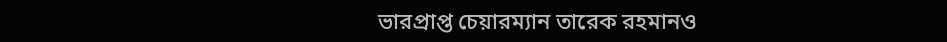ভারপ্রাপ্ত চেয়ারম্যান তারেক রহমানও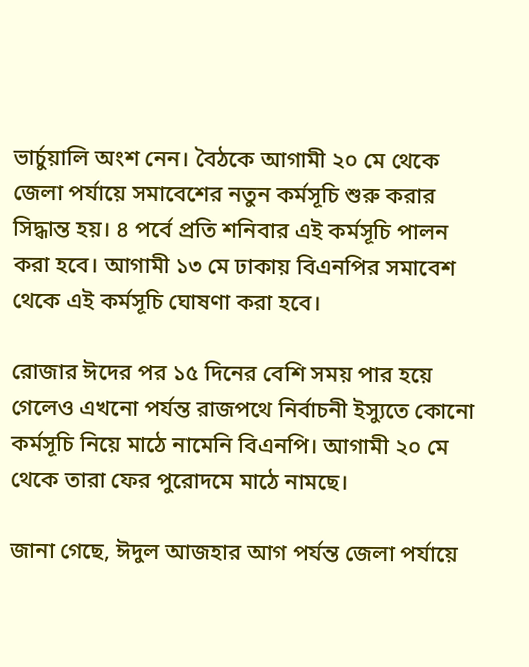ভার্চুয়ালি অংশ নেন। বৈঠকে আগামী ২০ মে থেকে জেলা পর্যায়ে সমাবেশের নতুন কর্মসূচি শুরু করার সিদ্ধান্ত হয়। ৪ পর্বে প্রতি শনিবার এই কর্মসূচি পালন করা হবে। আগামী ১৩ মে ঢাকায় বিএনপির সমাবেশ থেকে এই কর্মসূচি ঘোষণা করা হবে।

রোজার ঈদের পর ১৫ দিনের বেশি সময় পার হয়ে গেলেও এখনো পর্যন্ত রাজপথে নির্বাচনী ইস্যুতে কোনো কর্মসূচি নিয়ে মাঠে নামেনি বিএনপি। আগামী ২০ মে থেকে তারা ফের পুরোদমে মাঠে নামছে।

জানা গেছে, ঈদুল আজহার আগ পর্যন্ত জেলা পর্যায়ে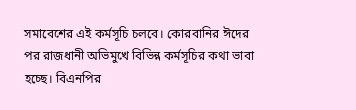সমাবেশের এই কর্মসূচি চলবে। কোরবানির ঈদের পর রাজধানী অভিমুখে বিভিন্ন কর্মসূচির কথা ভাবা হচ্ছে। বিএনপির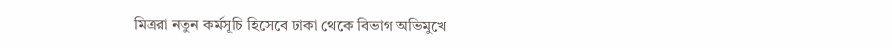মিত্ররা নতুন কর্মসূচি হিসেবে ঢাকা থেকে বিভাগ অভিমুখে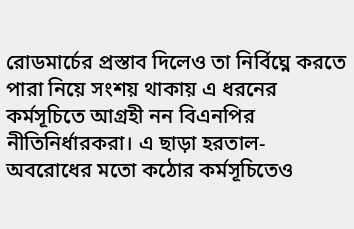রোডমার্চের প্রস্তাব দিলেও তা নির্বিঘ্নে করতে পারা নিয়ে সংশয় থাকায় এ ধরনের কর্মসূচিতে আগ্রহী নন বিএনপির নীতিনির্ধারকরা। এ ছাড়া হরতাল-অবরোধের মতো কঠোর কর্মসূচিতেও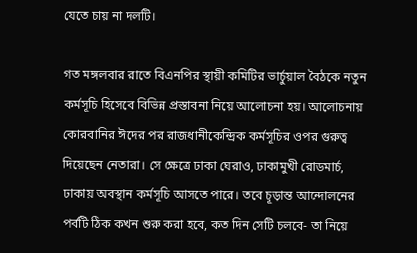যেতে চায় না দলটি।

গত মঙ্গলবার রাতে বিএনপির স্থায়ী কমিটির ভার্চুয়াল বৈঠকে নতুন কর্মসূচি হিসেবে বিভিন্ন প্রস্তাবনা নিয়ে আলোচনা হয়। আলোচনায় কোরবানির ঈদের পর রাজধানীকেন্দ্রিক কর্মসূচির ওপর গুরুত্ব দিয়েছেন নেতারা। সে ক্ষেত্রে ঢাকা ঘেরাও, ঢাকামুখী রোডমার্চ, ঢাকায় অবস্থান কর্মসূচি আসতে পারে। তবে চূড়ান্ত আন্দোলনের পর্বটি ঠিক কখন শুরু করা হবে, কত দিন সেটি চলবে- তা নিয়ে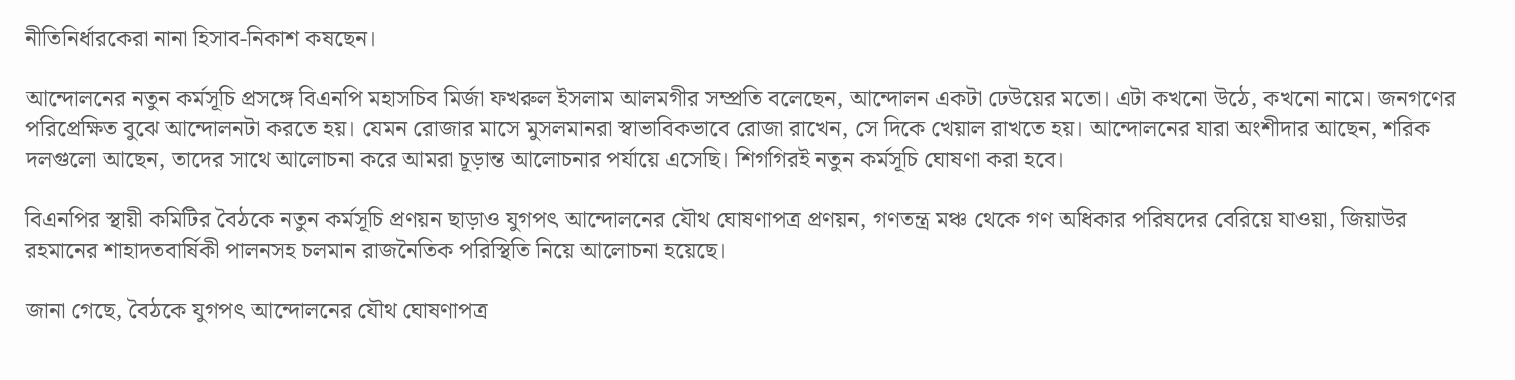নীতিনির্ধারকেরা নানা হিসাব-নিকাশ কষছেন।

আন্দোলনের নতুন কর্মসূচি প্রসঙ্গে বিএনপি মহাসচিব মির্জা ফখরুল ইসলাম আলমগীর সম্প্রতি বলেছেন, আন্দোলন একটা ঢেউয়ের মতো। এটা কখনো উঠে, কখনো নামে। জনগণের পরিপ্রেক্ষিত বুঝে আন্দোলনটা করতে হয়। যেমন রোজার মাসে মুসলমানরা স্বাভাবিকভাবে রোজা রাখেন, সে দিকে খেয়াল রাখতে হয়। আন্দোলনের যারা অংশীদার আছেন, শরিক দলগুলো আছেন, তাদের সাথে আলোচনা করে আমরা চূড়ান্ত আলোচনার পর্যায়ে এসেছি। শিগগিরই নতুন কর্মসূচি ঘোষণা করা হবে।

বিএনপির স্থায়ী কমিটির বৈঠকে নতুন কর্মসূচি প্রণয়ন ছাড়াও যুগপৎ আন্দোলনের যৌথ ঘোষণাপত্র প্রণয়ন, গণতন্ত্র মঞ্চ থেকে গণ অধিকার পরিষদের বেরিয়ে যাওয়া, জিয়াউর রহমানের শাহাদতবার্ষিকী পালনসহ চলমান রাজনৈতিক পরিস্থিতি নিয়ে আলোচনা হয়েছে।

জানা গেছে, বৈঠকে যুগপৎ আন্দোলনের যৌথ ঘোষণাপত্র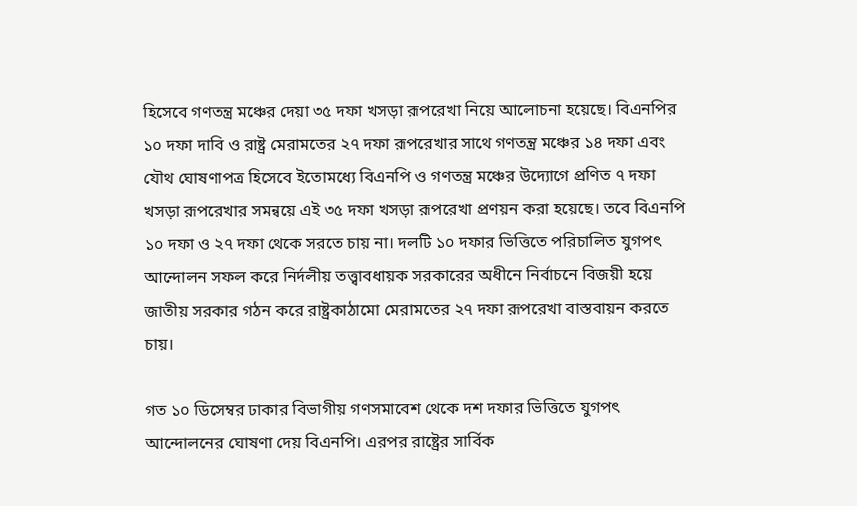হিসেবে গণতন্ত্র মঞ্চের দেয়া ৩৫ দফা খসড়া রূপরেখা নিয়ে আলোচনা হয়েছে। বিএনপির ১০ দফা দাবি ও রাষ্ট্র মেরামতের ২৭ দফা রূপরেখার সাথে গণতন্ত্র মঞ্চের ১৪ দফা এবং যৌথ ঘোষণাপত্র হিসেবে ইতোমধ্যে বিএনপি ও গণতন্ত্র মঞ্চের উদ্যোগে প্রণিত ৭ দফা খসড়া রূপরেখার সমন্বয়ে এই ৩৫ দফা খসড়া রূপরেখা প্রণয়ন করা হয়েছে। তবে বিএনপি ১০ দফা ও ২৭ দফা থেকে সরতে চায় না। দলটি ১০ দফার ভিত্তিতে পরিচালিত যুগপৎ আন্দোলন সফল করে নির্দলীয় তত্ত্বাবধায়ক সরকারের অধীনে নির্বাচনে বিজয়ী হয়ে জাতীয় সরকার গঠন করে রাষ্ট্রকাঠামো মেরামতের ২৭ দফা রূপরেখা বাস্তবায়ন করতে চায়।

গত ১০ ডিসেম্বর ঢাকার বিভাগীয় গণসমাবেশ থেকে দশ দফার ভিত্তিতে যুগপৎ আন্দোলনের ঘোষণা দেয় বিএনপি। এরপর রাষ্ট্রের সার্বিক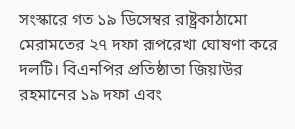সংস্কারে গত ১৯ ডিসেম্বর রাষ্ট্রকাঠামো মেরামতের ২৭ দফা রূপরেখা ঘোষণা করে দলটি। বিএনপির প্রতিষ্ঠাতা জিয়াউর রহমানের ১৯ দফা এবং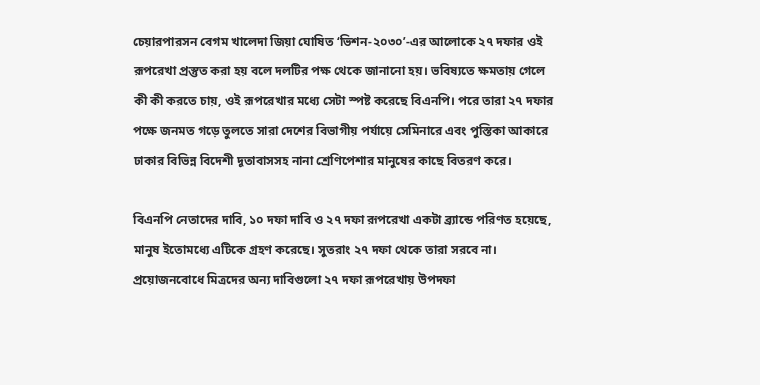চেয়ারপারসন বেগম খালেদা জিয়া ঘোষিত ‘ভিশন-২০৩০’-এর আলোকে ২৭ দফার ওই রূপরেখা প্রস্তুত করা হয় বলে দলটির পক্ষ থেকে জানানো হয়। ভবিষ্যতে ক্ষমতায় গেলে কী কী করতে চায়, ওই রূপরেখার মধ্যে সেটা স্পষ্ট করেছে বিএনপি। পরে তারা ২৭ দফার পক্ষে জনমত গড়ে তুলতে সারা দেশের বিভাগীয় পর্যায়ে সেমিনারে এবং পুস্তিকা আকারে ঢাকার বিভিন্ন বিদেশী দূতাবাসসহ নানা শ্রেণিপেশার মানুষের কাছে বিতরণ করে।

বিএনপি নেতাদের দাবি, ১০ দফা দাবি ও ২৭ দফা রূপরেখা একটা ব্র্যান্ডে পরিণত হয়েছে, মানুষ ইতোমধ্যে এটিকে গ্রহণ করেছে। সুতরাং ২৭ দফা থেকে তারা সরবে না। প্রয়োজনবোধে মিত্রদের অন্য দাবিগুলো ২৭ দফা রূপরেখায় উপদফা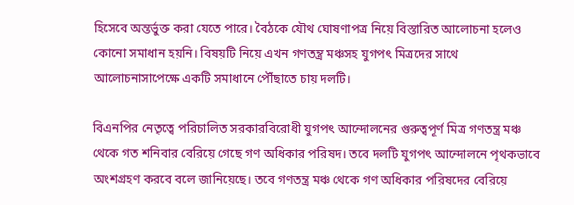হিসেবে অন্তর্ভুক্ত করা যেতে পারে। বৈঠকে যৌথ ঘোষণাপত্র নিয়ে বিস্তারিত আলোচনা হলেও কোনো সমাধান হয়নি। বিষয়টি নিয়ে এখন গণতন্ত্র মঞ্চসহ যুগপৎ মিত্রদের সাথে আলোচনাসাপেক্ষে একটি সমাধানে পৌঁছাতে চায় দলটি।

বিএনপির নেতৃত্বে পরিচালিত সরকারবিরোধী যুগপৎ আন্দোলনের গুরুত্বপূর্ণ মিত্র গণতন্ত্র মঞ্চ থেকে গত শনিবার বেরিয়ে গেছে গণ অধিকার পরিষদ। তবে দলটি যুগপৎ আন্দোলনে পৃথকভাবে অংশগ্রহণ করবে বলে জানিয়েছে। তবে গণতন্ত্র মঞ্চ থেকে গণ অধিকার পরিষদের বেরিয়ে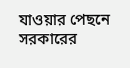যাওয়ার পেছনে সরকারের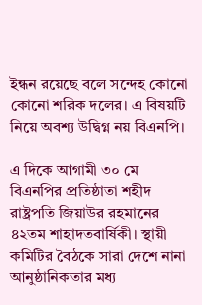ইন্ধন রয়েছে বলে সন্দেহ কোনো কোনো শরিক দলের। এ বিষয়টি নিয়ে অবশ্য উদ্বিগ্ন নয় বিএনপি।

এ দিকে আগামী ৩০ মে বিএনপির প্রতিষ্ঠাতা শহীদ রাষ্ট্রপতি জিয়াউর রহমানের ৪২তম শাহাদতবার্ষিকী। স্থায়ী কমিটির বৈঠকে সারা দেশে নানা আনুষ্ঠানিকতার মধ্য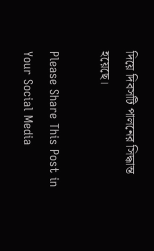দিয়ে দিবসটি পালনের সিদ্ধান্ত হয়েছে।

Please Share This Post in Your Social Media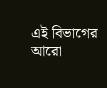এই বিভাগের আরো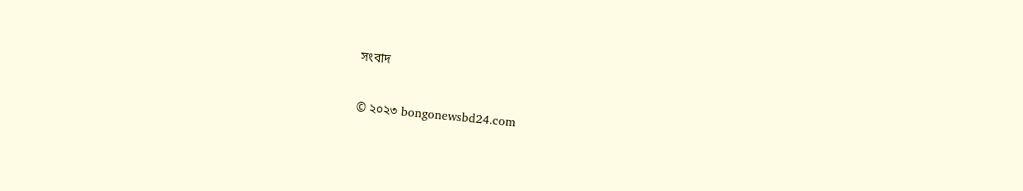সংবাদ

© ২০২৩ bongonewsbd24.com